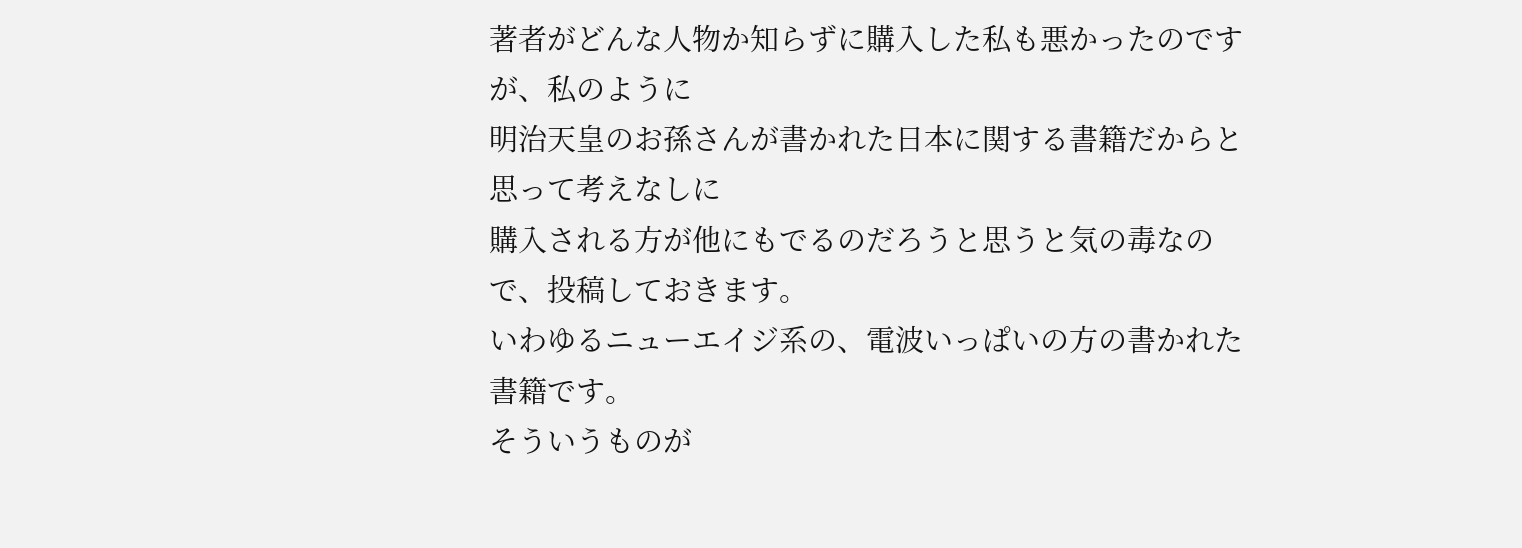著者がどんな人物か知らずに購入した私も悪かったのですが、私のように
明治天皇のお孫さんが書かれた日本に関する書籍だからと思って考えなしに
購入される方が他にもでるのだろうと思うと気の毒なので、投稿しておきます。
いわゆるニューエイジ系の、電波いっぱいの方の書かれた書籍です。
そういうものが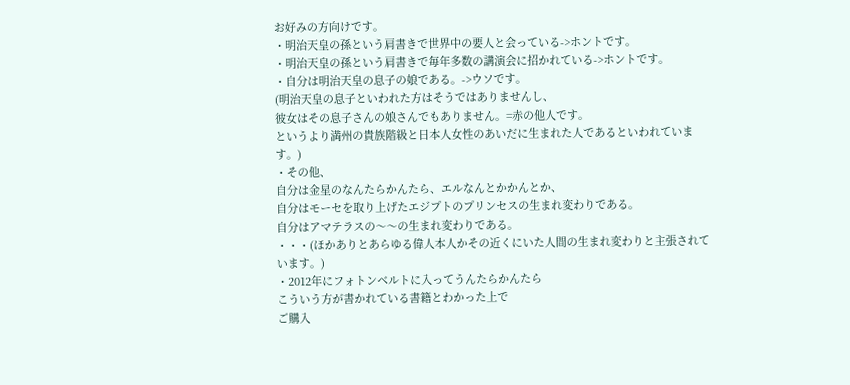お好みの方向けです。
・明治天皇の孫という肩書きで世界中の要人と会っている->ホントです。
・明治天皇の孫という肩書きで毎年多数の講演会に招かれている->ホントです。
・自分は明治天皇の息子の娘である。->ウソです。
(明治天皇の息子といわれた方はそうではありませんし、
彼女はその息子さんの娘さんでもありません。=赤の他人です。
というより満州の貴族階級と日本人女性のあいだに生まれた人であるといわれています。)
・その他、
自分は金星のなんたらかんたら、エルなんとかかんとか、
自分はモーセを取り上げたエジプトのプリンセスの生まれ変わりである。
自分はアマテラスの〜〜の生まれ変わりである。
・・・(ほかありとあらゆる偉人本人かその近くにいた人間の生まれ変わりと主張されています。)
・2012年にフォトンベルトに入ってうんたらかんたら
こういう方が書かれている書籍とわかった上で
ご購入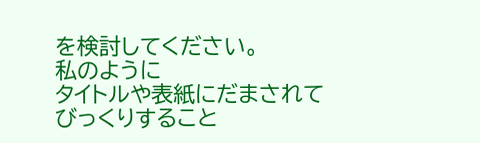を検討してください。
私のように
タイトルや表紙にだまされて
びっくりすること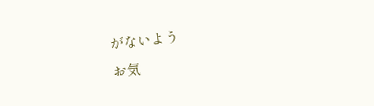がないよう
お気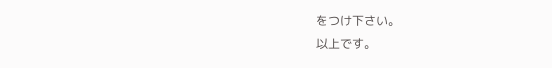をつけ下さい。
以上です。